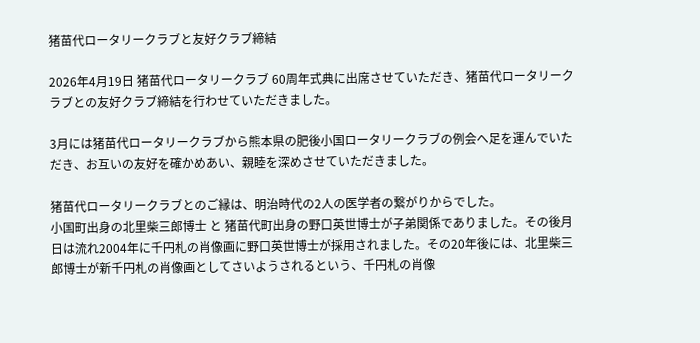猪苗代ロータリークラブと友好クラブ締結

2026年4月19日 猪苗代ロータリークラブ 60周年式典に出席させていただき、猪苗代ロータリークラブとの友好クラブ締結を行わせていただきました。

3月には猪苗代ロータリークラブから熊本県の肥後小国ロータリークラブの例会へ足を運んでいただき、お互いの友好を確かめあい、親睦を深めさせていただきました。

猪苗代ロータリークラブとのご縁は、明治時代の2人の医学者の繋がりからでした。
小国町出身の北里柴三郎博士 と 猪苗代町出身の野口英世博士が子弟関係でありました。その後月日は流れ2004年に千円札の肖像画に野口英世博士が採用されました。その20年後には、北里柴三郎博士が新千円札の肖像画としてさいようされるという、千円札の肖像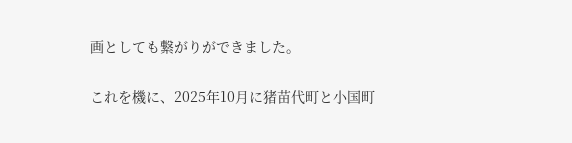画としても繋がりができました。

これを機に、2025年10月に猪苗代町と小国町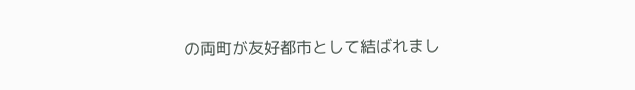の両町が友好都市として結ばれまし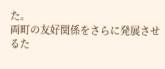た。
両町の友好関係をさらに発展させるた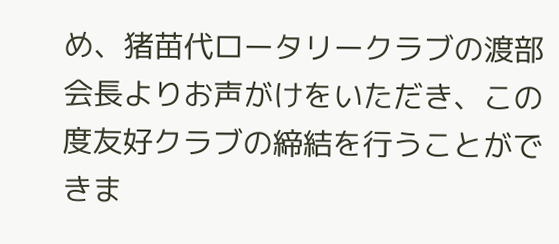め、猪苗代ロータリークラブの渡部会長よりお声がけをいただき、この度友好クラブの締結を行うことができま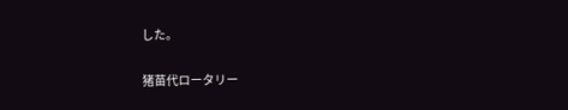した。

猪苗代ロータリー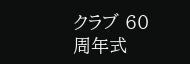クラブ 60周年式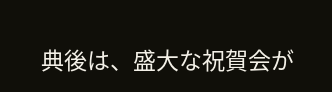典後は、盛大な祝賀会が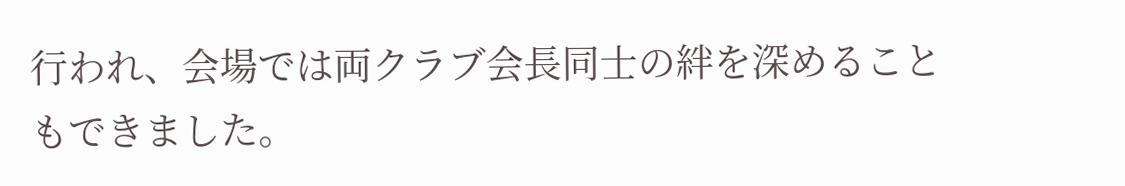行われ、会場では両クラブ会長同士の絆を深めることもできました。